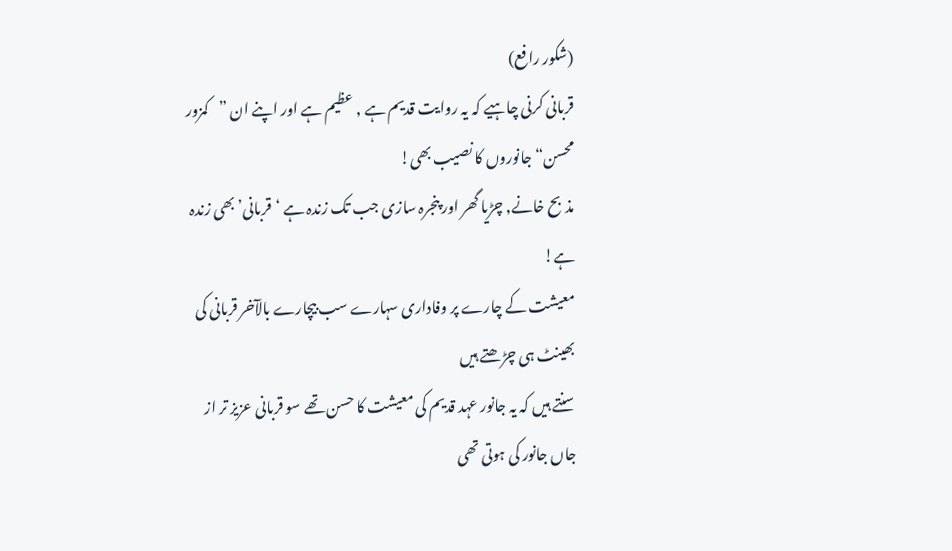(شکور رافع)
قربانی کرنی چاہیے کہ یہ روایت قدیم ہے , عظیم ہے اور اپنے ان ”کمزور محسن“ جانوروں کا نصیب بھی!
مذبح خانے, چڑیا گھر اور پنجرہ سازی جب تک زندہ ہے ‘قربانی’ بھی زندہ ہے!
معیشت کے چارے پر وفاداری سہارے سب بیچارے بالآخر قربانی کی بھینٹ ہی چڑھتے ہیں
سنتے ہیں کہ یہ جانور عہد قدیم کی معیشت کا حسن تھے سو قربانی عزیز تر از جاں جانور کی ہوتی تھی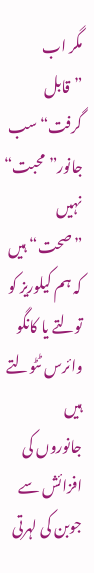مگر اب ”قابل گرفت“ سب جانور”محبت“ نہیں ”صحت“ ہیں کہ ہم کیلوریز کو تولتے یا کانگو وائرس ٹٹولتے ہیں
جانوروں کی افزائش سے جوبن کی لہرتی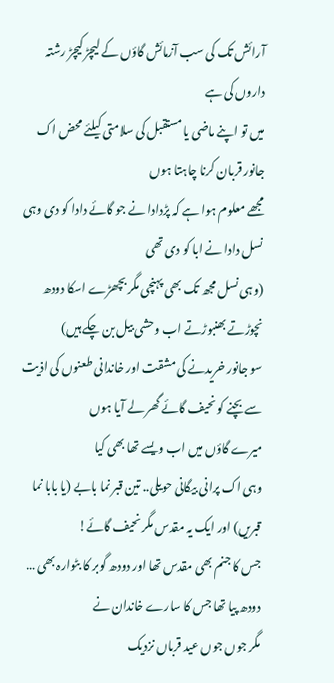آرائش تک کی سب آزمائش گاؤں کے لیچڑ کیچڑ رشتہ داروں کی ہے
میں تو اپنے ماضی یا مستقبل کی سلامتی کیلئے محض اک جانور قربان کرنا چاہتا ہوں
مجھے معلوم ہوا ہے کہ پڑدادا نے جو گائے دادا کو دی وہی نسل دادا نے ابا کو دی تھی
(وہی نسل مجھ تک بھی پہنچی مگر بچھڑے اسکا دودھ نچوڑتے بھنبوڑتے اب وحشی بیل بن چکے ہیں)
سو جانور خریدنے کی مشقت اور خاندانی طعنوں کی اذیت سے بچنے کو نحیف گائے گھر لے آیا ہوں
میرے گاؤں میں اب ویسے تھا بھی کیا
وہی اک پرانی بیگانی حویلی.. تین قبر نما بابے (یا بابا نما قبریں) اور ایک یہ مقدس مگر نحیف گائے!
جس کا جنم بھی مقدس تھا اور دودھ گوبر کا بٹوارہ بھی … دودھ پیا تھا جس کا سارے خاندان نے
مگر جوں جوں عید قرباں نزدیک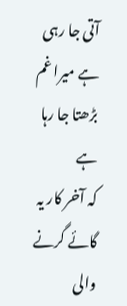آتی جا رہی ہے میرا غم بڑھتا جا رہا ہے
کہ آخر کار یہ گائے گرنے والی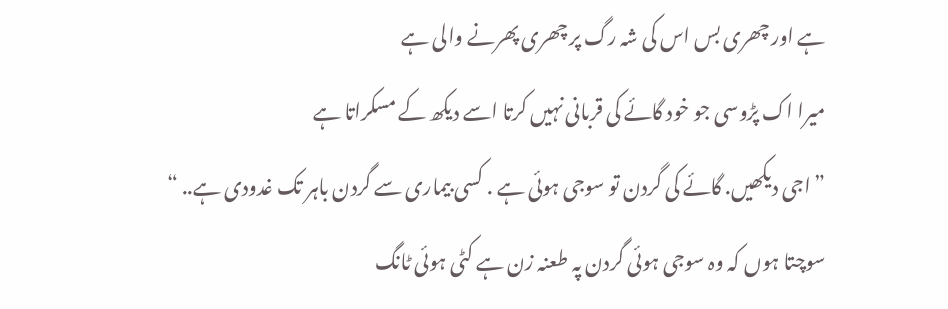ہے اور چھری بس اس کی شہ رگ پر چھری پھرنے والی ہے
میرا اک پڑوسی جو خود گائے کی قربانی نہیں کرتا اسے دیکھ کے مسکراتا ہے
” اجی دیکھیں. گائے کی گردن تو سوجی ہوئی ہے . کسی بیماری سے گردن باہر تک غدودی ہے.. “
سوچتا ہوں کہ وہ سوجی ہوئی گردن پہ طعنہ زن ہے کٹی ہوئی ٹانگ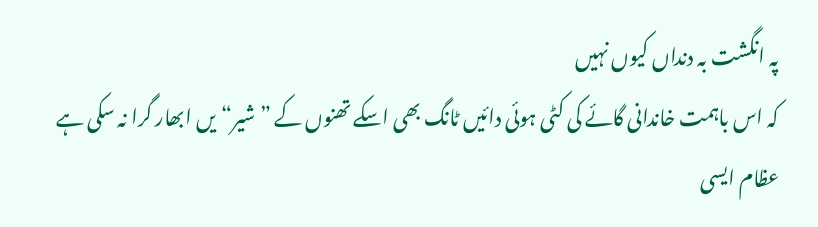پہ انگشت بہ دنداں کیوں نہیں
کہ اس باہمت خاندانی گائے کی کٹی ہوئی دائیں ٹانگ بھی اسکے تھنوں کے ”شیر“یں ابھار گرا نہ سکی ہے
عظام ایسی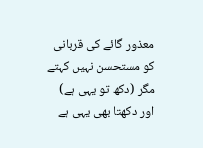معذور گائے کی قربانی کو مستحسن نہیں کہتے مگر (دکھ تو یہی ہے) اور دکھتا بھی یہی ہے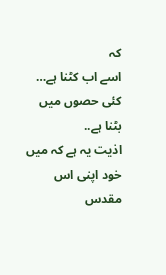کہ
اسے اب کٹنا ہے… کئی حصوں میں بٹنا ہے..
اذیت یہ ہے کہ میں خود اپنی اس مقدس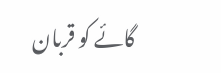گائے کو قربان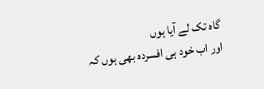گاہ تک لے آیا ہوں
اور اب خود ہی افسردہ بھی ہوں کہ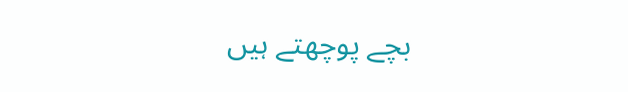بچے پوچھتے ہیں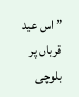”اس عید قرباں پر بلوچی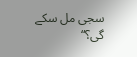سجی مل سکے گی؟“